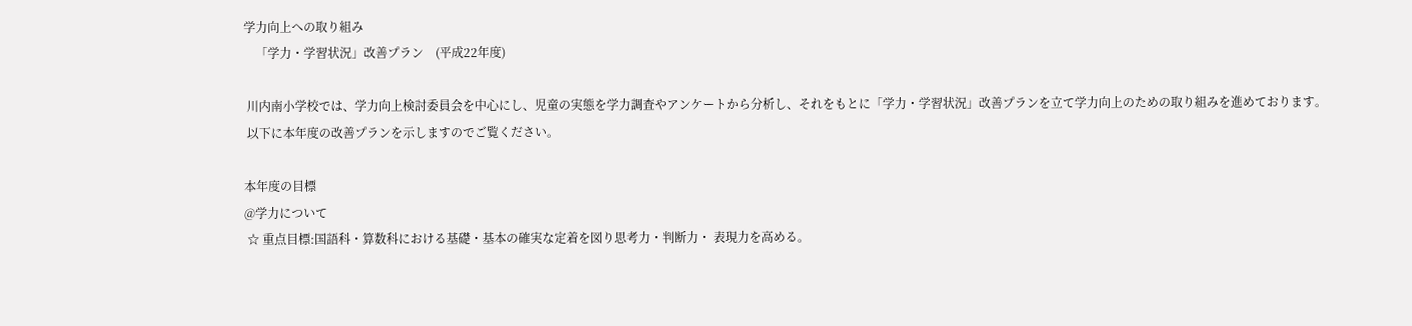学力向上への取り組み
    「学力・学習状況」改善プラン    (平成22年度)

 川内南小学校では、学力向上検討委員会を中心にし、児童の実態を学力調査やアンケートから分析し、それをもとに「学力・学習状況」改善プランを立て学力向上のための取り組みを進めております。
 以下に本年度の改善プランを示しますのでご覧ください。

本年度の目標
@学力について
 ☆ 重点目標:国語科・算数科における基礎・基本の確実な定着を図り思考力・判断力・ 表現力を高める。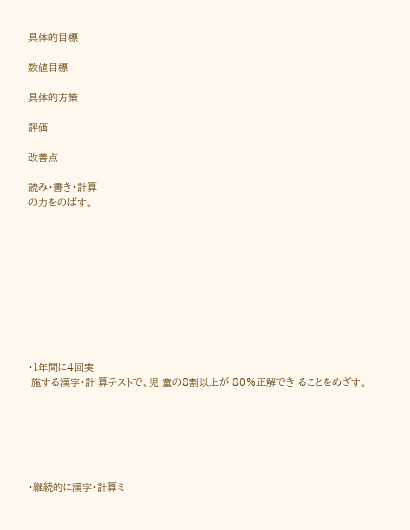具体的目標

数値目標

具体的方策

評価

改善点

読み・書き・計算
の力をのばす。










・1年間に4回実
 施する漢字・計 算テストで、児 童の8割以上が 80%正解でき ることをめざす。






・継続的に漢字・計算ミ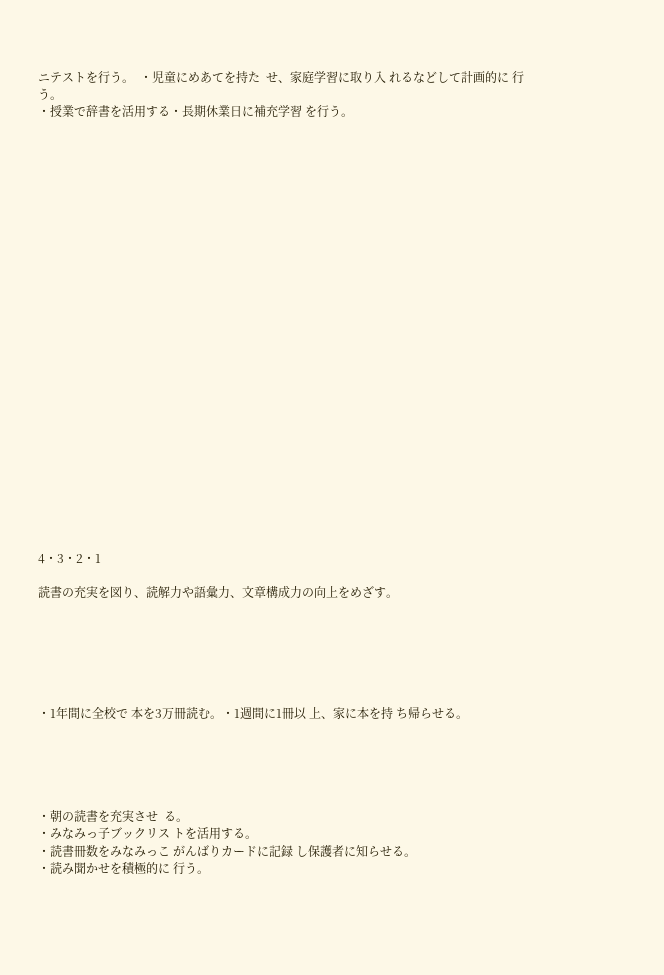ニテストを行う。  ・児童にめあてを持た  せ、家庭学習に取り入 れるなどして計画的に 行う。
・授業で辞書を活用する・長期休業日に補充学習 を行う。

























4・3・2・1

読書の充実を図り、読解力や語彙力、文章構成力の向上をめざす。






・1年間に全校で 本を3万冊読む。・1週間に1冊以 上、家に本を持 ち帰らせる。





・朝の読書を充実させ  る。
・みなみっ子ブックリス トを活用する。
・読書冊数をみなみっこ がんばりカードに記録 し保護者に知らせる。
・読み聞かせを積極的に 行う。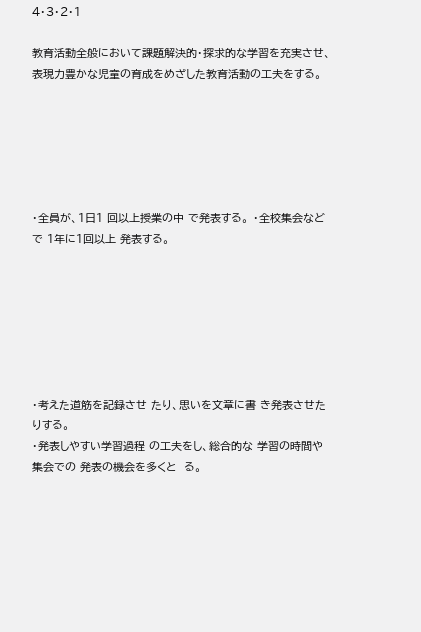4・3・2・1

教育活動全般において課題解決的・探求的な学習を充実させ、表現力豊かな児童の育成をめざした教育活動の工夫をする。






・全員が、1日1 回以上授業の中 で発表する。 ・全校集会などで 1年に1回以上 発表する。







・考えた道筋を記録させ たり、思いを文章に書 き発表させたりする。
・発表しやすい学習過程 の工夫をし、総合的な 学習の時間や集会での 発表の機会を多くと  る。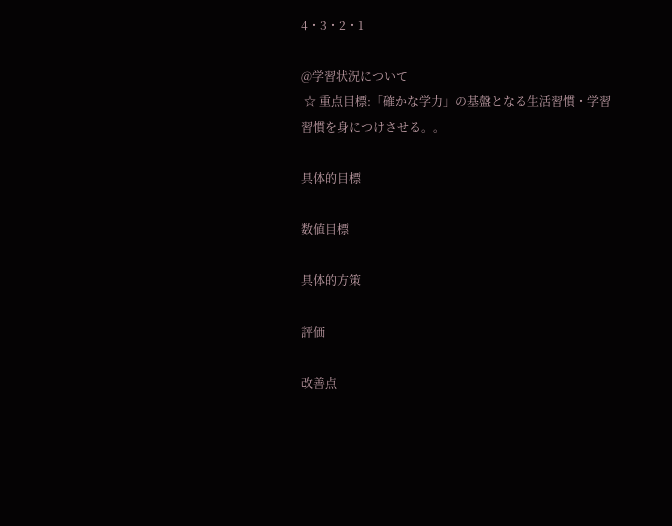4・3・2・1

@学習状況について
 ☆ 重点目標:「確かな学力」の基盤となる生活習慣・学習習慣を身につけさせる。。

具体的目標

数値目標

具体的方策

評価

改善点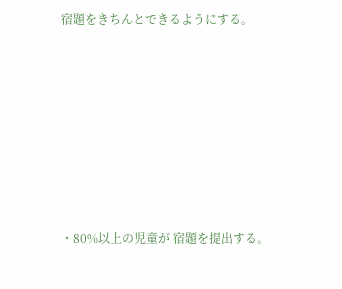宿題をきちんとできるようにする。








・80%以上の児童が 宿題を提出する。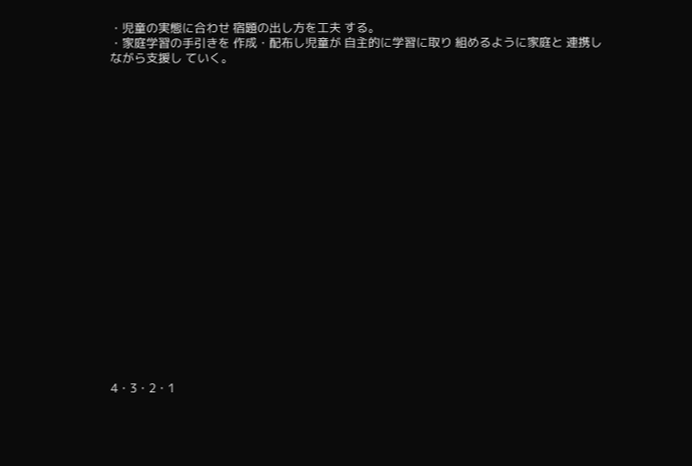・児童の実態に合わせ 宿題の出し方を工夫 する。
・家庭学習の手引きを 作成・配布し児童が 自主的に学習に取り 組めるように家庭と 連携しながら支援し ていく。





















4・3・2・1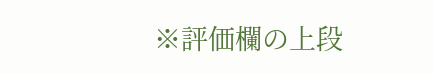※評価欄の上段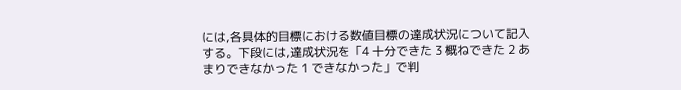には,各具体的目標における数値目標の達成状況について記入する。下段には,達成状況を「4 十分できた 3 概ねできた 2 あまりできなかった 1 できなかった」で判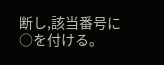断し,該当番号に○を付ける。